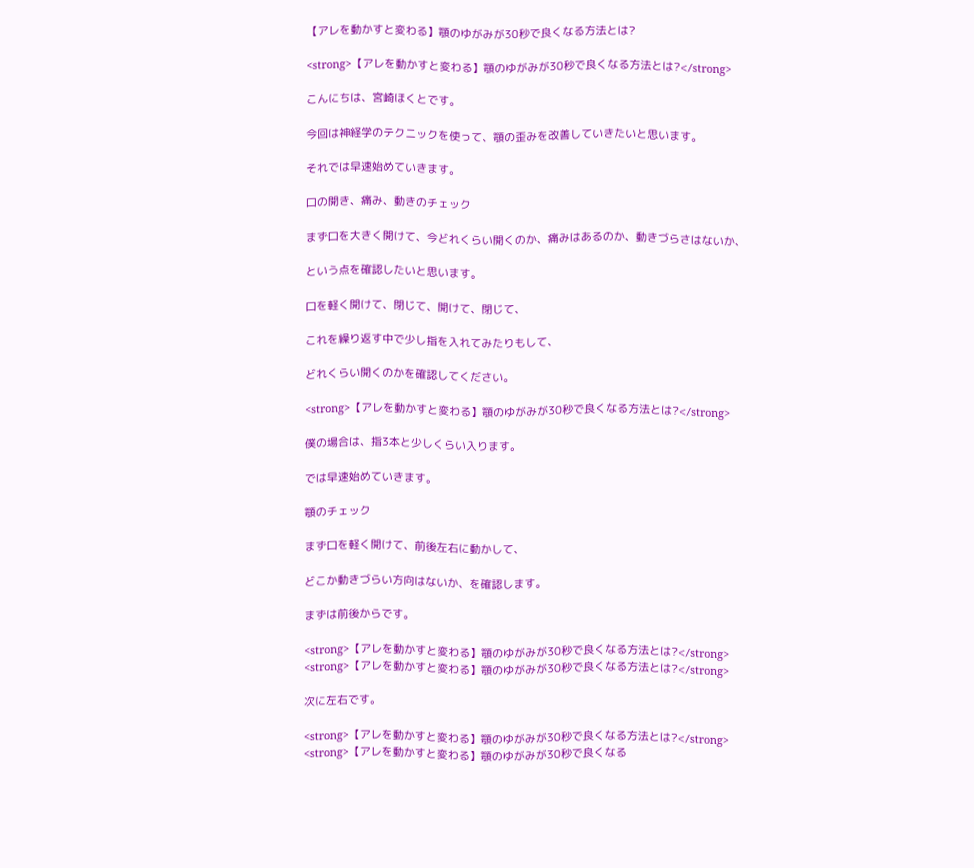【アレを動かすと変わる】顎のゆがみが30秒で良くなる方法とは?

<strong>【アレを動かすと変わる】顎のゆがみが30秒で良くなる方法とは?</strong>

こんにちは、宮崎ほくとです。

今回は神経学のテクニックを使って、顎の歪みを改善していきたいと思います。

それでは早速始めていきます。

口の開き、痛み、動きのチェック

まず口を大きく開けて、今どれくらい開くのか、痛みはあるのか、動きづらさはないか、

という点を確認したいと思います。

口を軽く開けて、閉じて、開けて、閉じて、

これを繰り返す中で少し指を入れてみたりもして、

どれくらい開くのかを確認してください。

<strong>【アレを動かすと変わる】顎のゆがみが30秒で良くなる方法とは?</strong>

僕の場合は、指3本と少しくらい入ります。

では早速始めていきます。

顎のチェック

まず口を軽く開けて、前後左右に動かして、

どこか動きづらい方向はないか、を確認します。

まずは前後からです。

<strong>【アレを動かすと変わる】顎のゆがみが30秒で良くなる方法とは?</strong>
<strong>【アレを動かすと変わる】顎のゆがみが30秒で良くなる方法とは?</strong>

次に左右です。

<strong>【アレを動かすと変わる】顎のゆがみが30秒で良くなる方法とは?</strong>
<strong>【アレを動かすと変わる】顎のゆがみが30秒で良くなる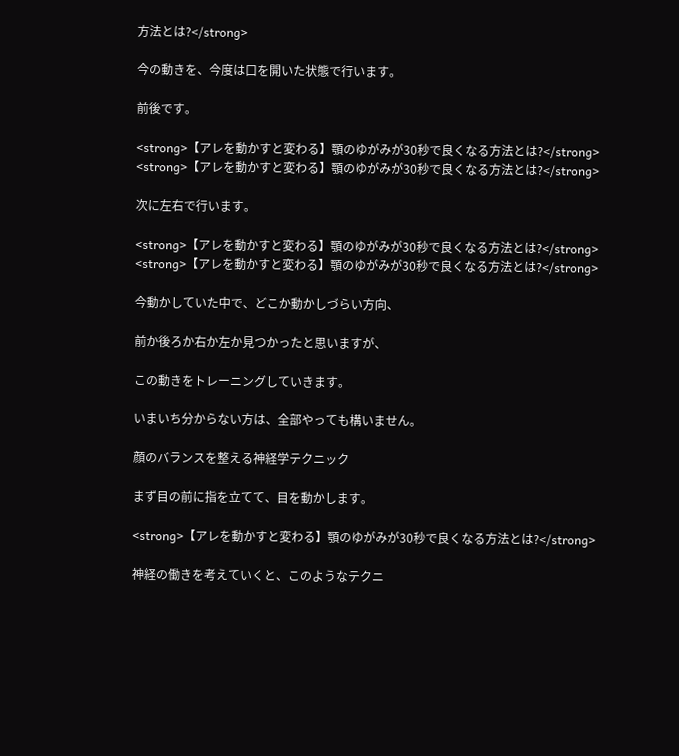方法とは?</strong>

今の動きを、今度は口を開いた状態で行います。

前後です。

<strong>【アレを動かすと変わる】顎のゆがみが30秒で良くなる方法とは?</strong>
<strong>【アレを動かすと変わる】顎のゆがみが30秒で良くなる方法とは?</strong>

次に左右で行います。

<strong>【アレを動かすと変わる】顎のゆがみが30秒で良くなる方法とは?</strong>
<strong>【アレを動かすと変わる】顎のゆがみが30秒で良くなる方法とは?</strong>

今動かしていた中で、どこか動かしづらい方向、

前か後ろか右か左か見つかったと思いますが、

この動きをトレーニングしていきます。

いまいち分からない方は、全部やっても構いません。

顔のバランスを整える神経学テクニック

まず目の前に指を立てて、目を動かします。

<strong>【アレを動かすと変わる】顎のゆがみが30秒で良くなる方法とは?</strong>

神経の働きを考えていくと、このようなテクニ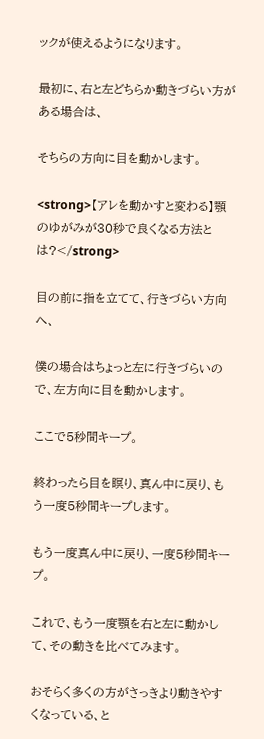ックが使えるようになります。

最初に、右と左どちらか動きづらい方がある場合は、

そちらの方向に目を動かします。

<strong>【アレを動かすと変わる】顎のゆがみが30秒で良くなる方法とは?</strong>

目の前に指を立てて、行きづらい方向へ、

僕の場合はちょっと左に行きづらいので、左方向に目を動かします。

ここで5秒間キープ。

終わったら目を瞑り、真ん中に戻り、もう一度5秒間キープします。

もう一度真ん中に戻り、一度5秒間キープ。

これで、もう一度顎を右と左に動かして、その動きを比べてみます。

おそらく多くの方がさっきより動きやすくなっている、と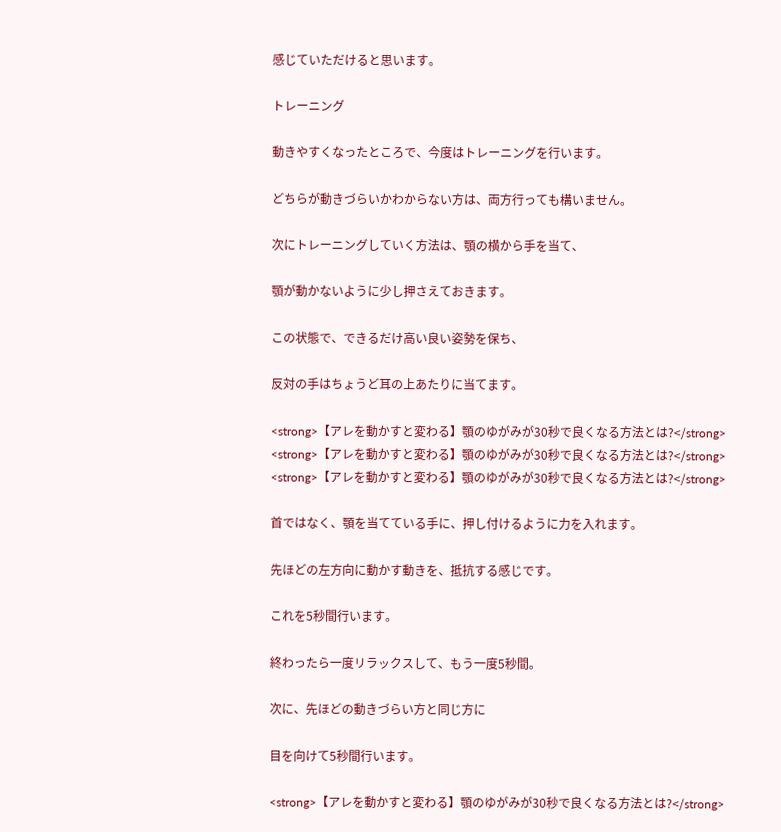感じていただけると思います。

トレーニング

動きやすくなったところで、今度はトレーニングを行います。

どちらが動きづらいかわからない方は、両方行っても構いません。

次にトレーニングしていく方法は、顎の横から手を当て、

顎が動かないように少し押さえておきます。

この状態で、できるだけ高い良い姿勢を保ち、

反対の手はちょうど耳の上あたりに当てます。

<strong>【アレを動かすと変わる】顎のゆがみが30秒で良くなる方法とは?</strong>
<strong>【アレを動かすと変わる】顎のゆがみが30秒で良くなる方法とは?</strong>
<strong>【アレを動かすと変わる】顎のゆがみが30秒で良くなる方法とは?</strong>

首ではなく、顎を当てている手に、押し付けるように力を入れます。

先ほどの左方向に動かす動きを、抵抗する感じです。

これを5秒間行います。

終わったら一度リラックスして、もう一度5秒間。

次に、先ほどの動きづらい方と同じ方に

目を向けて5秒間行います。

<strong>【アレを動かすと変わる】顎のゆがみが30秒で良くなる方法とは?</strong>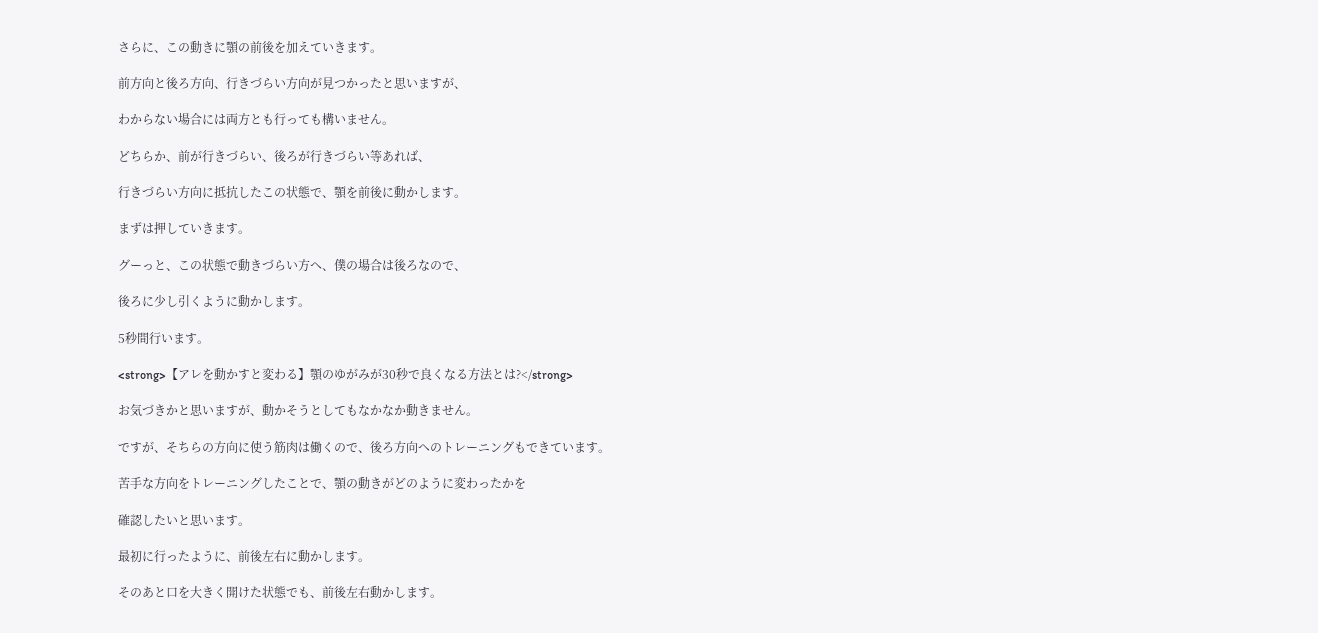さらに、この動きに顎の前後を加えていきます。

前方向と後ろ方向、行きづらい方向が見つかったと思いますが、

わからない場合には両方とも行っても構いません。

どちらか、前が行きづらい、後ろが行きづらい等あれば、

行きづらい方向に抵抗したこの状態で、顎を前後に動かします。

まずは押していきます。

グーっと、この状態で動きづらい方へ、僕の場合は後ろなので、

後ろに少し引くように動かします。

5秒間行います。

<strong>【アレを動かすと変わる】顎のゆがみが30秒で良くなる方法とは?</strong>

お気づきかと思いますが、動かそうとしてもなかなか動きません。

ですが、そちらの方向に使う筋肉は働くので、後ろ方向へのトレーニングもできています。

苦手な方向をトレーニングしたことで、顎の動きがどのように変わったかを

確認したいと思います。

最初に行ったように、前後左右に動かします。

そのあと口を大きく開けた状態でも、前後左右動かします。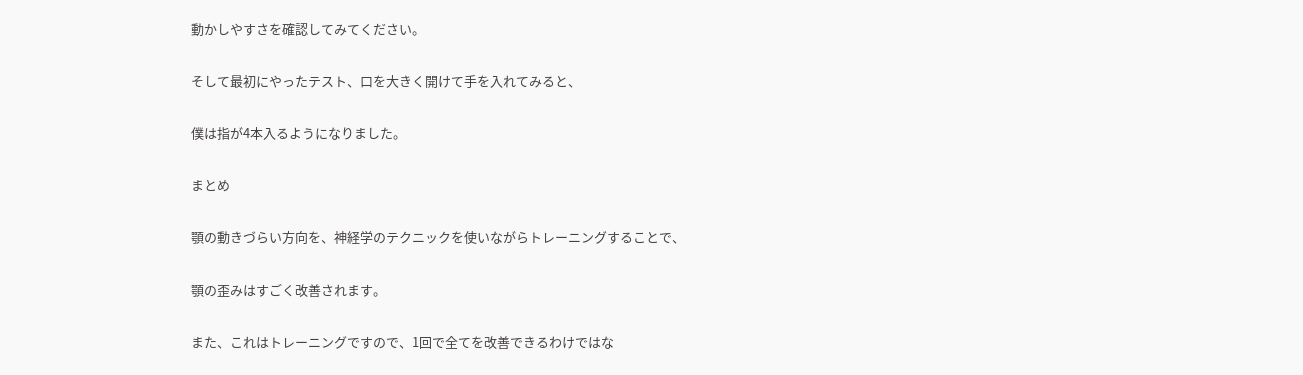動かしやすさを確認してみてください。

そして最初にやったテスト、口を大きく開けて手を入れてみると、

僕は指が4本入るようになりました。

まとめ

顎の動きづらい方向を、神経学のテクニックを使いながらトレーニングすることで、

顎の歪みはすごく改善されます。

また、これはトレーニングですので、1回で全てを改善できるわけではな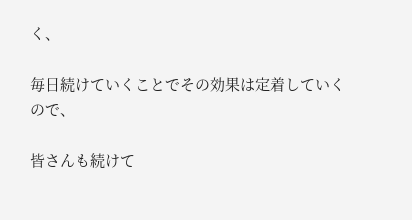く、

毎日続けていくことでその効果は定着していくので、

皆さんも続けて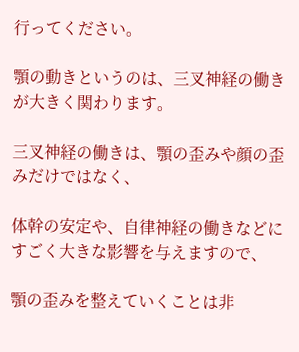行ってください。

顎の動きというのは、三叉神経の働きが大きく関わります。

三叉神経の働きは、顎の歪みや顔の歪みだけではなく、

体幹の安定や、自律神経の働きなどにすごく大きな影響を与えますので、

顎の歪みを整えていくことは非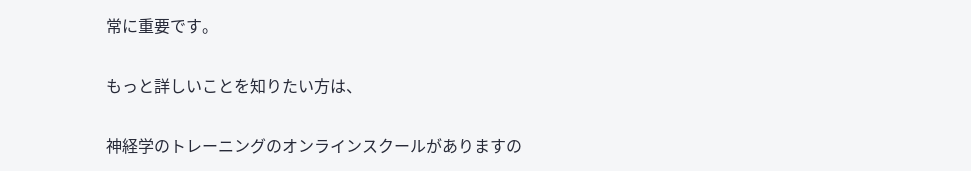常に重要です。

もっと詳しいことを知りたい方は、

神経学のトレーニングのオンラインスクールがありますの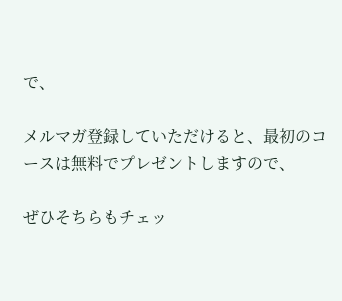で、

メルマガ登録していただけると、最初のコースは無料でプレゼントしますので、

ぜひそちらもチェッ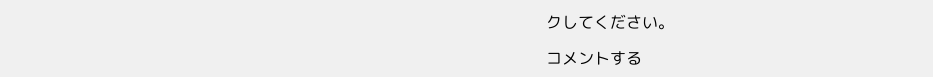クしてください。

コメントする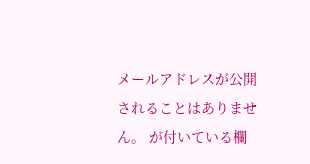メールアドレスが公開されることはありません。 が付いている欄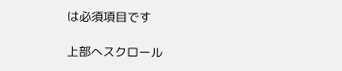は必須項目です

上部へスクロール